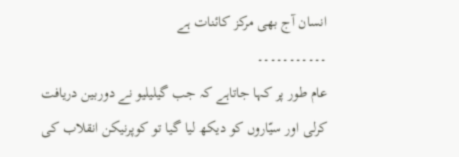انسان آج بھی مرکز کائنات ہے
۔۔۔۔۔۔۔۔۔۔۔
عام طور پر کہا جاتاہے کہ جب گیلیلیو نے دوربین دریافت کرلی اور سیّاروں کو دیکھ لیا گیا تو کوپرنیکن انقلاب کی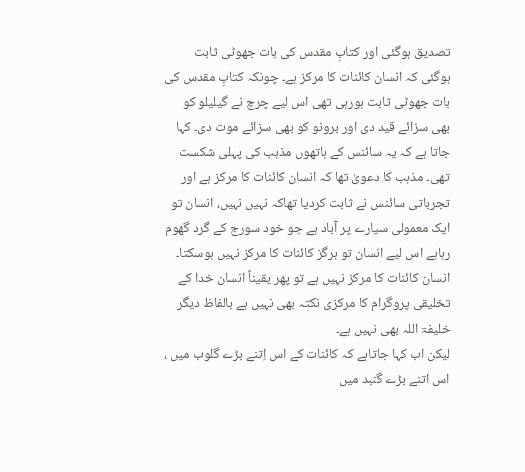تصدیق ہوگئی اور کتابِ مقدس کی بات جھوٹی ثابت ہوگئی کہ انسان کائنات کا مرکز ہے۔ چونکہ کتابِ مقدس کی بات جھوٹی ثابت ہورہی تھی اس لیے چرچ نے گیلیلو کو بھی سزائے قید دی اور برونو کو بھی سزائے موت دی۔ کہا جاتا ہے کہ یہ سائنس کے ہاتھوں مذہب کی پہلی شکست تھی۔ مذہب کا دعویٰ تھا کہ انسان کائنات کا مرکز ہے اور تجرباتی سائنس نے ثابت کردیا تھاکہ نہیں نہیں، انسان تو ایک معمولی سیارے پر آباد ہے جو خود سورج کے گرد گھوم رہاہے اس لیے انسان تو ہرگز کائنات کا مرکز نہیں ہوسکتا۔ انسان کائنات کا مرکز نہیں ہے تو پھر یقیناً انسان خدا کے تخلیقی پروگرام کا مرکزی نکتہ بھی نہیں ہے بالفاظ دیگر خلیفۃ اللہ بھی نہیں ہے۔
لیکن اب کہا جاتاہے کہ کائنات کے اس اِتنے بڑے گلوب میں ، اس اتنے بڑے گنبد میں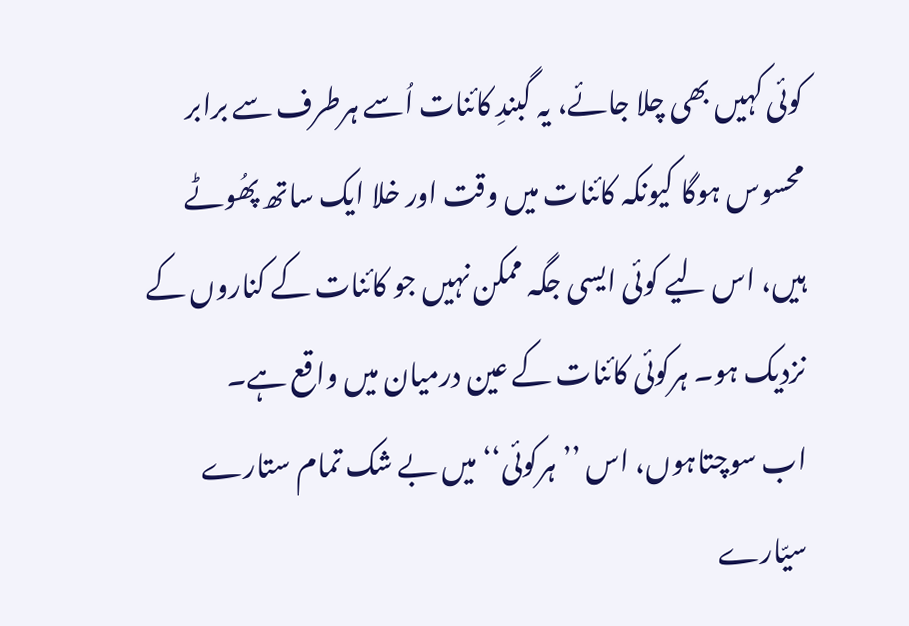کوئی کہیں بھی چلا جائے، یہ گبندِ کائنات اُسے ہرطرف سے برابر محسوس ہوگا کیونکہ کائنات میں وقت اور خلا ایک ساتھ پھُوٹے ہیں، اس لیے کوئی ایسی جگہ ممکن نہیں جو کائنات کے کناروں کے نزدیک ہو۔ ہرکوئی کائنات کے عین درمیان میں واقع ہے۔
اب سوچتاہوں، اس ’’ہرکوئی‘‘ میں بے شک تمام ستارے سیّارے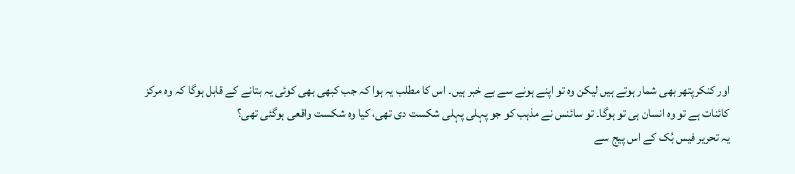اور کنکرپتھر بھی شمار ہوتے ہیں لیکن وہ تو اپنے ہونے سے بے خبر ہیں۔ اس کا مطلب یہ ہوا کہ جب کبھی بھی کوئی یہ بتانے کے قابل ہوگا کہ وہ مرکز کائنات ہے تو وہ انسان ہی تو ہوگا۔ تو سائنس نے مذہب کو جو پہلی پہلی شکست دی تھی، کیا وہ شکست واقعی ہوگئی تھی؟
یہ تحریر فیس بُک کے اس پیج سے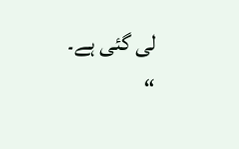لی گئی ہے۔
“